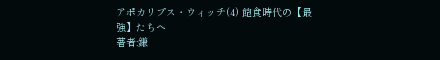アポカリプス・ウィッチ(4) 飽食時代の【最強】たちへ
著者:鎌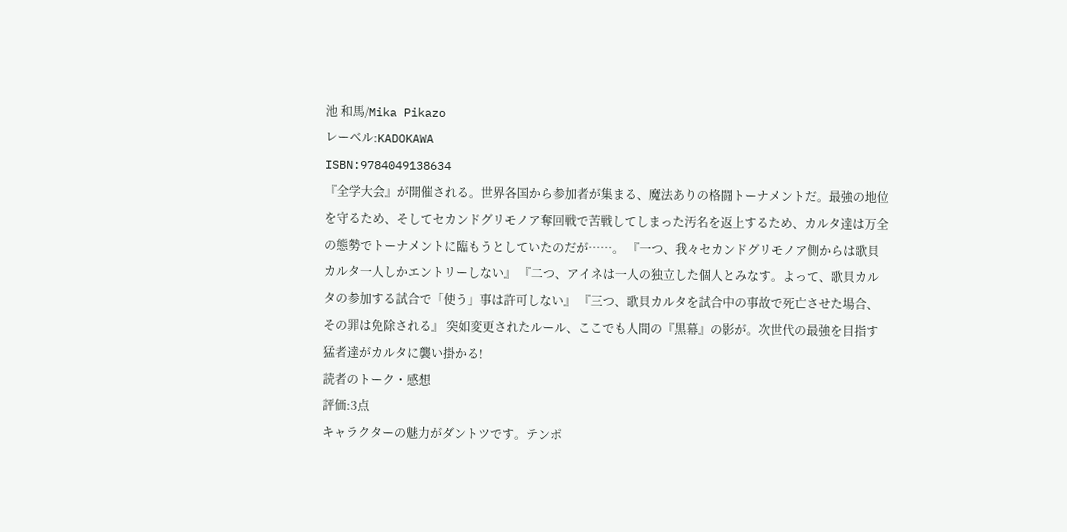池 和馬/Mika Pikazo
レーベル:KADOKAWA
ISBN:9784049138634
『全学大会』が開催される。世界各国から参加者が集まる、魔法ありの格闘トーナメントだ。最強の地位を守るため、そしてセカンドグリモノア奪回戦で苦戦してしまった汚名を返上するため、カルタ達は万全の態勢でトーナメントに臨もうとしていたのだが……。 『一つ、我々セカンドグリモノア側からは歌貝カルタ一人しかエントリーしない』 『二つ、アイネは一人の独立した個人とみなす。よって、歌貝カルタの参加する試合で「使う」事は許可しない』 『三つ、歌貝カルタを試合中の事故で死亡させた場合、その罪は免除される』 突如変更されたルール、ここでも人間の『黒幕』の影が。次世代の最強を目指す猛者達がカルタに襲い掛かる!
読者のトーク・感想
評価:3点
キャラクターの魅力がダントツです。テンポ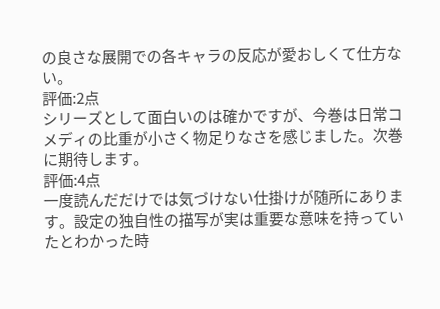の良さな展開での各キャラの反応が愛おしくて仕方ない。
評価:2点
シリーズとして面白いのは確かですが、今巻は日常コメディの比重が小さく物足りなさを感じました。次巻に期待します。
評価:4点
一度読んだだけでは気づけない仕掛けが随所にあります。設定の独自性の描写が実は重要な意味を持っていたとわかった時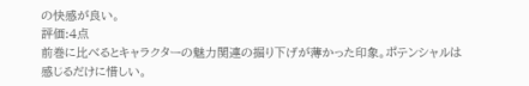の快感が良い。
評価:4点
前巻に比べるとキャラクターの魅力関連の掘り下げが薄かった印象。ポテンシャルは感じるだけに惜しい。